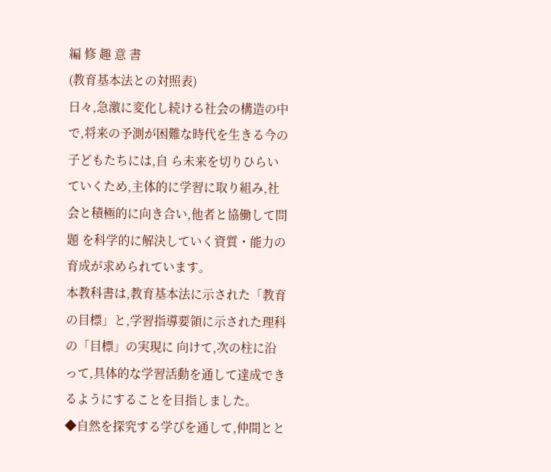編 修 趣 意 書
(教育基本法との対照表)
日々,急激に変化し続ける社会の構造の中で,将来の予測が困難な時代を生きる今の子どもたちには,自 ら未来を切りひらいていくため,主体的に学習に取り組み,社会と積極的に向き合い,他者と協働して問題 を科学的に解決していく資質・能力の育成が求められています。
本教科書は,教育基本法に示された「教育の目標」と,学習指導要領に示された理科の「目標」の実現に 向けて,次の柱に沿って,具体的な学習活動を通して達成できるようにすることを目指しました。
◆自然を探究する学びを通して,仲間とと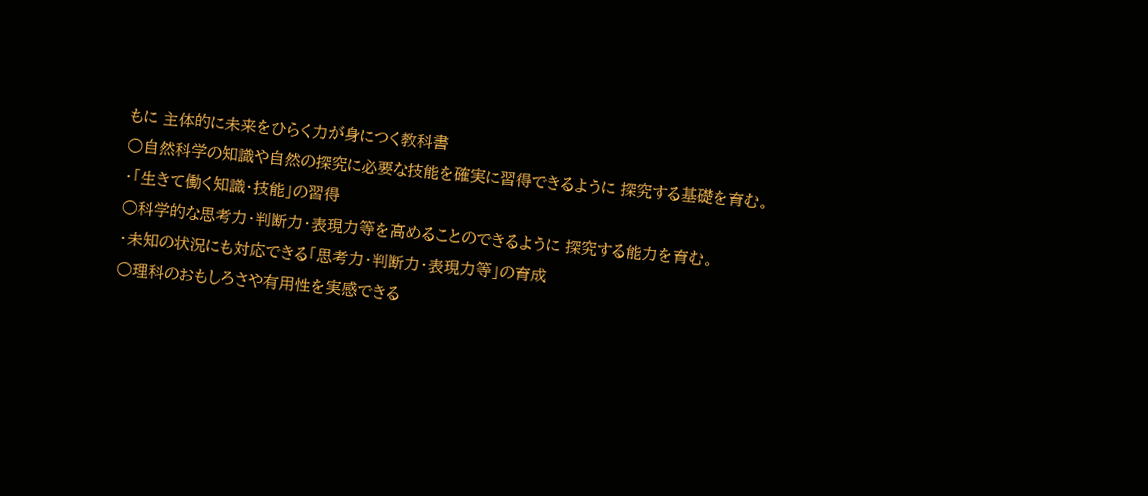もに 主体的に未来をひらく力が身につく教科書
○自然科学の知識や自然の探究に必要な技能を確実に習得できるように 探究する基礎を育む。
・「生きて働く知識・技能」の習得
○科学的な思考力・判断力・表現力等を高めることのできるように 探究する能力を育む。
・未知の状況にも対応できる「思考力・判断力・表現力等」の育成
○理科のおもしろさや有用性を実感できる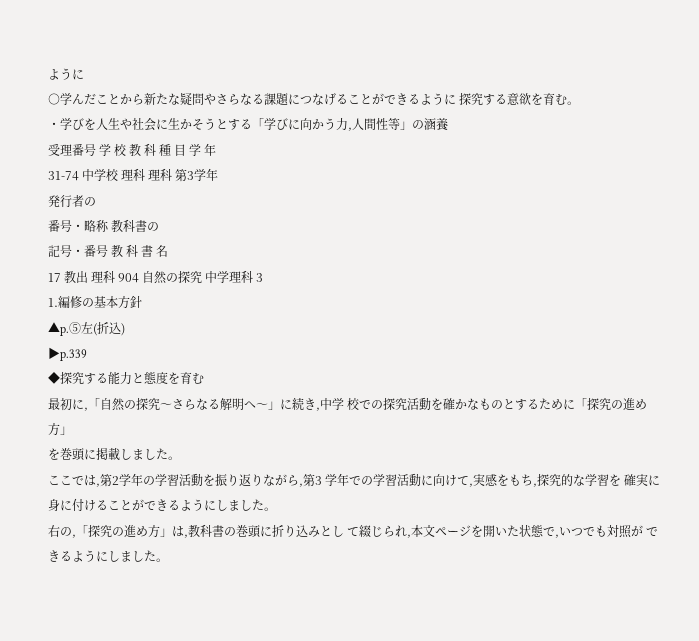ように
○学んだことから新たな疑問やさらなる課題につなげることができるように 探究する意欲を育む。
・学びを人生や社会に生かそうとする「学びに向かう力,人間性等」の涵養
受理番号 学 校 教 科 種 目 学 年
31-74 中学校 理科 理科 第3学年
発行者の
番号・略称 教科書の
記号・番号 教 科 書 名
17 教出 理科 904 自然の探究 中学理科 3
1.編修の基本方針
▲p.⑤左(折込)
▶p.339
◆探究する能力と態度を育む
最初に,「自然の探究〜さらなる解明へ〜」に続き,中学 校での探究活動を確かなものとするために「探究の進め方」
を巻頭に掲載しました。
ここでは,第2学年の学習活動を振り返りながら,第3 学年での学習活動に向けて,実感をもち,探究的な学習を 確実に身に付けることができるようにしました。
右の,「探究の進め方」は,教科書の巻頭に折り込みとし て綴じられ,本文ページを開いた状態で,いつでも対照が できるようにしました。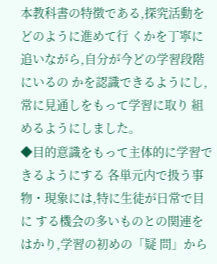本教科書の特徴である,探究活動をどのように進めて行 くかを丁寧に追いながら,自分が今どの学習段階にいるの かを認識できるようにし,常に見通しをもって学習に取り 組めるようにしました。
◆目的意識をもって主体的に学習できるようにする 各単元内で扱う事物・現象には,特に生徒が日常で目に する機会の多いものとの関連をはかり,学習の初めの「疑 問」から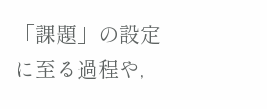「課題」の設定に至る過程や,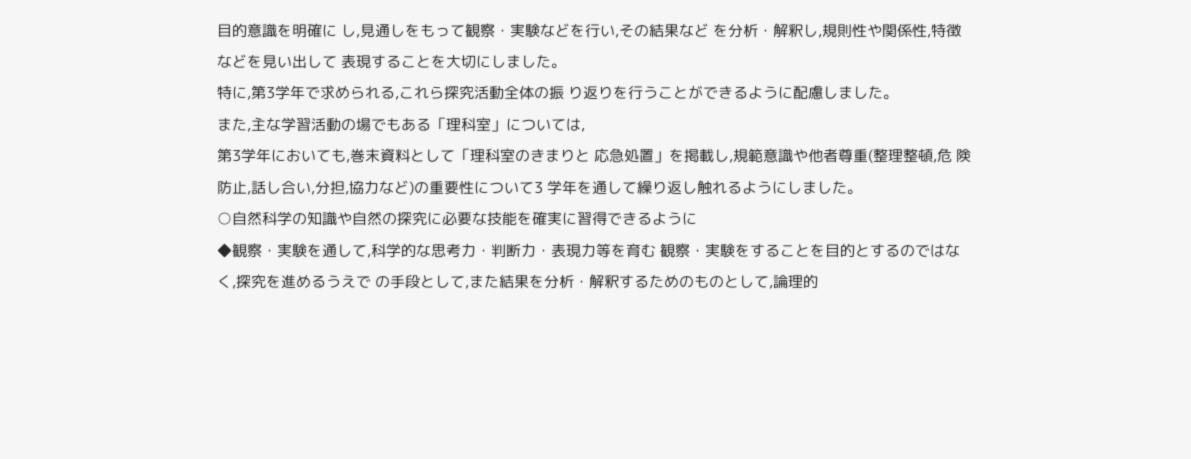目的意識を明確に し,見通しをもって観察・実験などを行い,その結果など を分析・解釈し,規則性や関係性,特徴などを見い出して 表現することを大切にしました。
特に,第3学年で求められる,これら探究活動全体の振 り返りを行うことができるように配慮しました。
また,主な学習活動の場でもある「理科室」については,
第3学年においても,巻末資料として「理科室のきまりと 応急処置」を掲載し,規範意識や他者尊重(整理整頓,危 険防止,話し合い,分担,協力など)の重要性について3 学年を通して繰り返し触れるようにしました。
○自然科学の知識や自然の探究に必要な技能を確実に習得できるように
◆観察・実験を通して,科学的な思考力・判断力・表現力等を育む 観察・実験をすることを目的とするのではなく,探究を進めるうえで の手段として,また結果を分析・解釈するためのものとして,論理的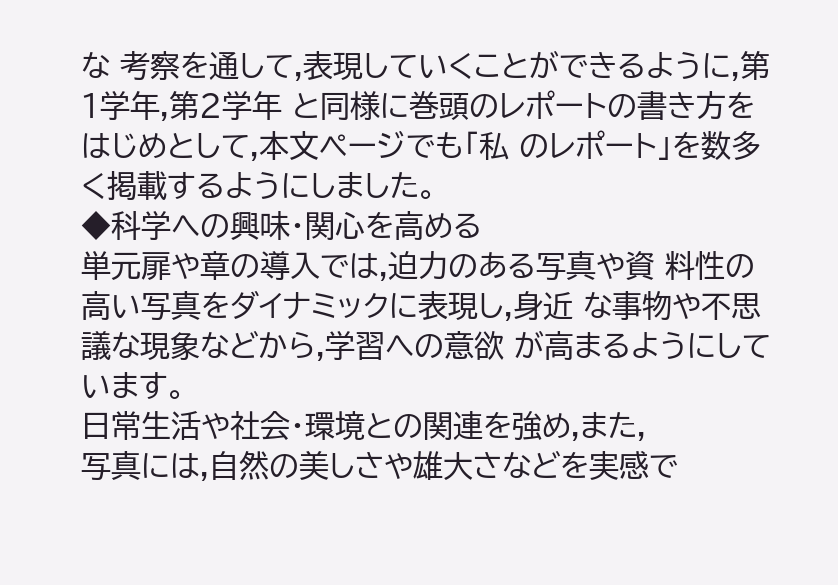な 考察を通して,表現していくことができるように,第1学年,第2学年 と同様に巻頭のレポートの書き方をはじめとして,本文ページでも「私 のレポート」を数多く掲載するようにしました。
◆科学への興味・関心を高める
単元扉や章の導入では,迫力のある写真や資 料性の高い写真をダイナミックに表現し,身近 な事物や不思議な現象などから,学習への意欲 が高まるようにしています。
日常生活や社会・環境との関連を強め,また,
写真には,自然の美しさや雄大さなどを実感で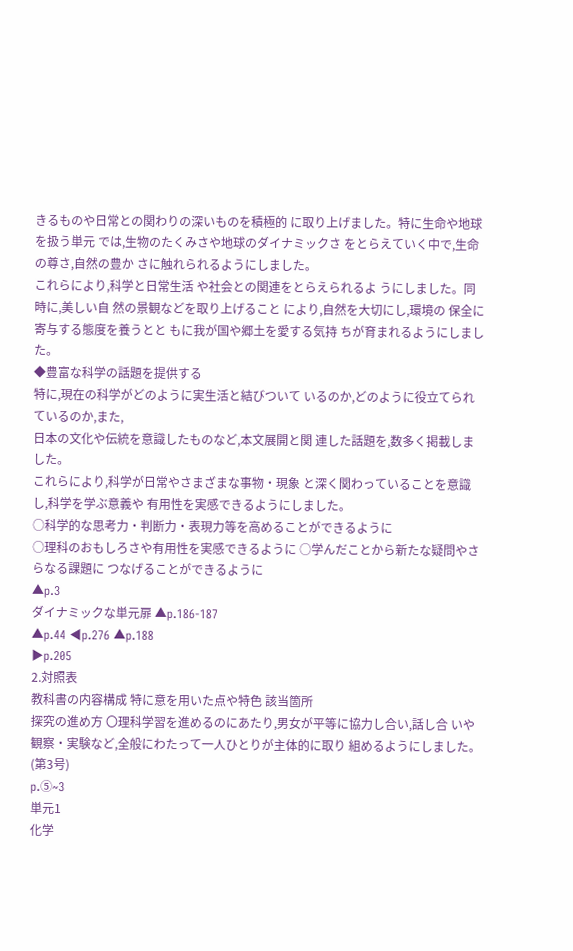きるものや日常との関わりの深いものを積極的 に取り上げました。特に生命や地球を扱う単元 では,生物のたくみさや地球のダイナミックさ をとらえていく中で,生命の尊さ,自然の豊か さに触れられるようにしました。
これらにより,科学と日常生活 や社会との関連をとらえられるよ うにしました。同時に,美しい自 然の景観などを取り上げること により,自然を大切にし,環境の 保全に寄与する態度を養うとと もに我が国や郷土を愛する気持 ちが育まれるようにしました。
◆豊富な科学の話題を提供する
特に,現在の科学がどのように実生活と結びついて いるのか,どのように役立てられているのか,また,
日本の文化や伝統を意識したものなど,本文展開と関 連した話題を,数多く掲載しました。
これらにより,科学が日常やさまざまな事物・現象 と深く関わっていることを意識し,科学を学ぶ意義や 有用性を実感できるようにしました。
○科学的な思考力・判断力・表現力等を高めることができるように
○理科のおもしろさや有用性を実感できるように ○学んだことから新たな疑問やさらなる課題に つなげることができるように
▲p.3
ダイナミックな単元扉 ▲p.186-187
▲p.44 ◀p.276 ▲p.188
▶p.205
2.対照表
教科書の内容構成 特に意を用いた点や特色 該当箇所
探究の進め方 〇理科学習を進めるのにあたり,男女が平等に協力し合い,話し合 いや観察・実験など,全般にわたって一人ひとりが主体的に取り 組めるようにしました。(第3号)
p.⑤~3
単元1
化学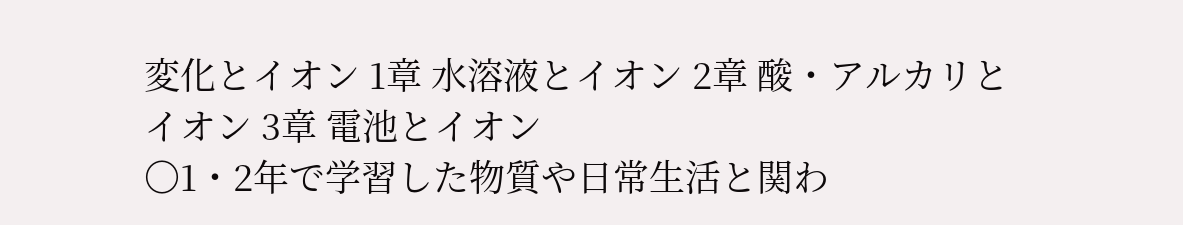変化とイオン 1章 水溶液とイオン 2章 酸・アルカリとイオン 3章 電池とイオン
〇1・2年で学習した物質や日常生活と関わ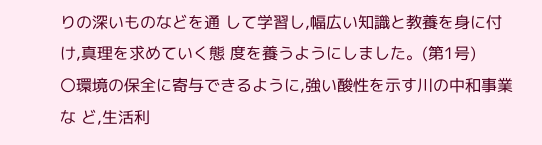りの深いものなどを通 して学習し,幅広い知識と教養を身に付け,真理を求めていく態 度を養うようにしました。(第1号)
〇環境の保全に寄与できるように,強い酸性を示す川の中和事業な ど,生活利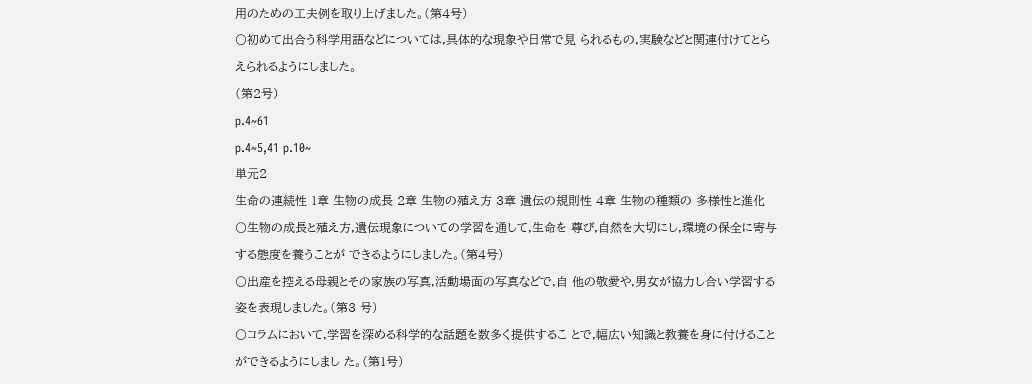用のための工夫例を取り上げました。(第4号)
〇初めて出合う科学用語などについては,具体的な現象や日常で見 られるもの,実験などと関連付けてとらえられるようにしました。
(第2号)
p.4~61
p.4~5,41 p.10~
単元2
生命の連続性 1章 生物の成長 2章 生物の殖え方 3章 遺伝の規則性 4章 生物の種類の 多様性と進化
〇生物の成長と殖え方,遺伝現象についての学習を通して,生命を 尊び,自然を大切にし,環境の保全に寄与する態度を養うことが できるようにしました。(第4号)
〇出産を控える母親とその家族の写真,活動場面の写真などで,自 他の敬愛や,男女が協力し合い学習する姿を表現しました。(第3 号)
〇コラムにおいて,学習を深める科学的な話題を数多く提供するこ とで,幅広い知識と教養を身に付けることができるようにしまし た。(第1号)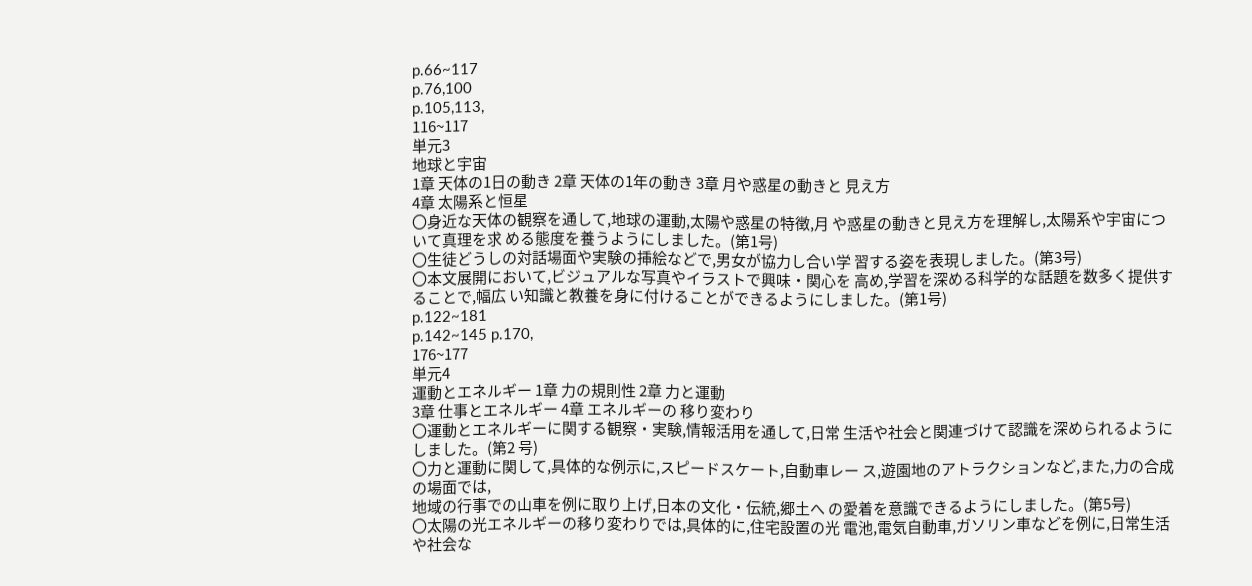p.66~117
p.76,100
p.105,113,
116~117
単元3
地球と宇宙
1章 天体の1日の動き 2章 天体の1年の動き 3章 月や惑星の動きと 見え方
4章 太陽系と恒星
〇身近な天体の観察を通して,地球の運動,太陽や惑星の特徴,月 や惑星の動きと見え方を理解し,太陽系や宇宙について真理を求 める態度を養うようにしました。(第1号)
〇生徒どうしの対話場面や実験の挿絵などで,男女が協力し合い学 習する姿を表現しました。(第3号)
〇本文展開において,ビジュアルな写真やイラストで興味・関心を 高め,学習を深める科学的な話題を数多く提供することで,幅広 い知識と教養を身に付けることができるようにしました。(第1号)
p.122~181
p.142~145 p.170,
176~177
単元4
運動とエネルギー 1章 力の規則性 2章 力と運動
3章 仕事とエネルギー 4章 エネルギーの 移り変わり
〇運動とエネルギーに関する観察・実験,情報活用を通して,日常 生活や社会と関連づけて認識を深められるようにしました。(第2 号)
〇力と運動に関して,具体的な例示に,スピードスケート,自動車レー ス,遊園地のアトラクションなど,また,力の合成の場面では,
地域の行事での山車を例に取り上げ,日本の文化・伝統,郷土へ の愛着を意識できるようにしました。(第5号)
〇太陽の光エネルギーの移り変わりでは,具体的に,住宅設置の光 電池,電気自動車,ガソリン車などを例に,日常生活や社会な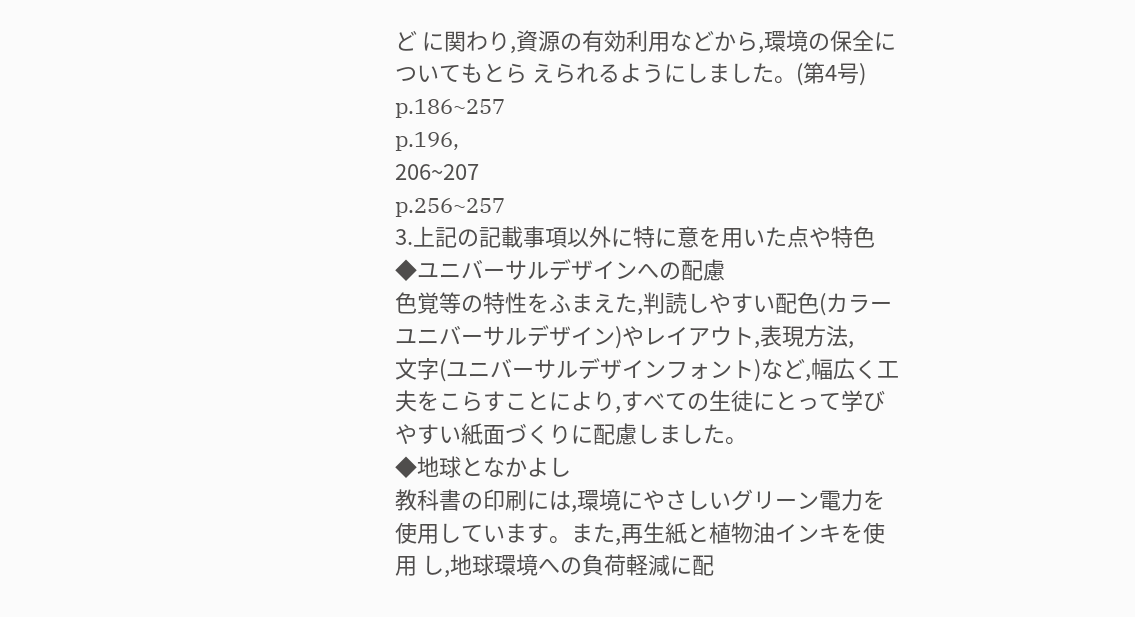ど に関わり,資源の有効利用などから,環境の保全についてもとら えられるようにしました。(第4号)
p.186~257
p.196,
206~207
p.256~257
3.上記の記載事項以外に特に意を用いた点や特色
◆ユニバーサルデザインへの配慮
色覚等の特性をふまえた,判読しやすい配色(カラーユニバーサルデザイン)やレイアウト,表現方法,
文字(ユニバーサルデザインフォント)など,幅広く工夫をこらすことにより,すべての生徒にとって学び やすい紙面づくりに配慮しました。
◆地球となかよし
教科書の印刷には,環境にやさしいグリーン電力を使用しています。また,再生紙と植物油インキを使用 し,地球環境への負荷軽減に配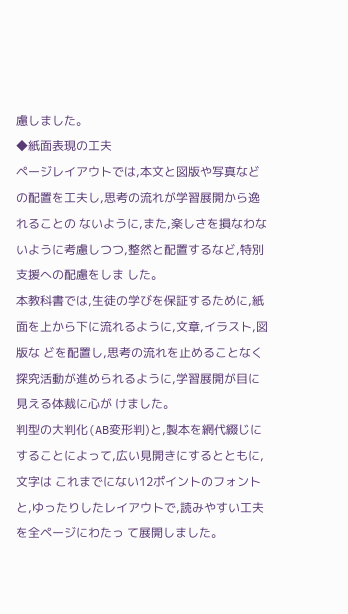慮しました。
◆紙面表現の工夫
ページレイアウトでは,本文と図版や写真などの配置を工夫し,思考の流れが学習展開から逸れることの ないように,また,楽しさを損なわないように考慮しつつ,整然と配置するなど,特別支援への配慮をしま した。
本教科書では,生徒の学びを保証するために,紙面を上から下に流れるように,文章,イラスト,図版な どを配置し,思考の流れを止めることなく探究活動が進められるように,学習展開が目に見える体裁に心が けました。
判型の大判化(AB変形判)と,製本を網代綴じにすることによって,広い見開きにするとともに,文字は これまでにない12ポイントのフォントと,ゆったりしたレイアウトで,読みやすい工夫を全ページにわたっ て展開しました。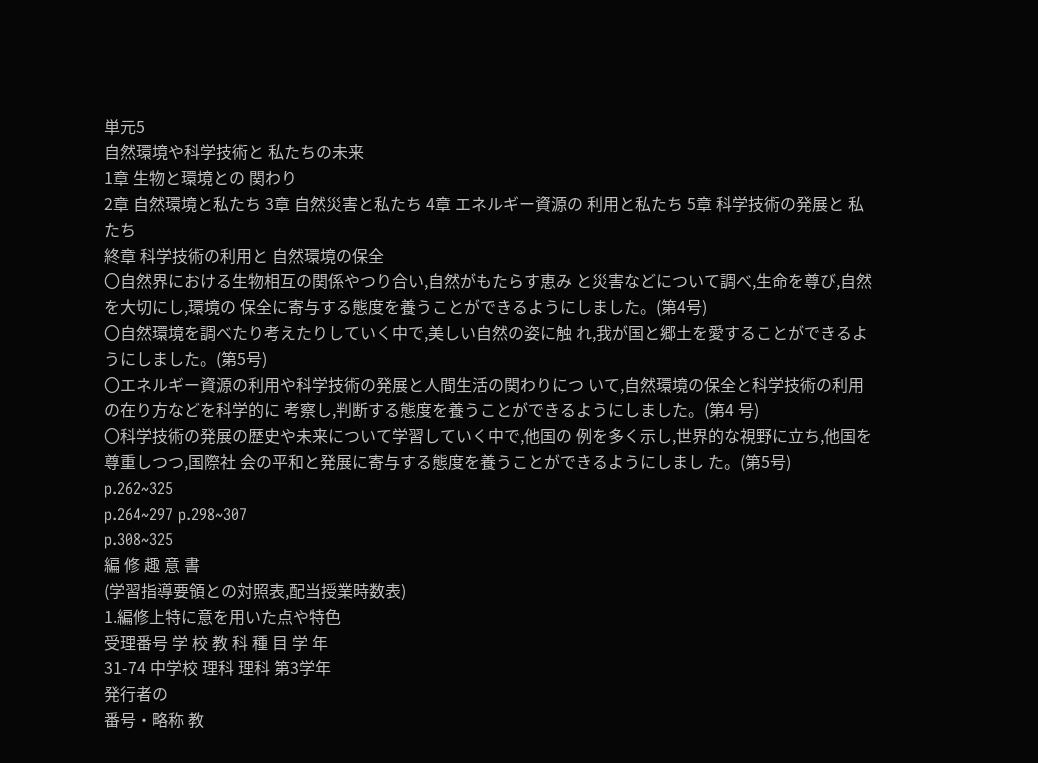単元5
自然環境や科学技術と 私たちの未来
1章 生物と環境との 関わり
2章 自然環境と私たち 3章 自然災害と私たち 4章 エネルギー資源の 利用と私たち 5章 科学技術の発展と 私たち
終章 科学技術の利用と 自然環境の保全
〇自然界における生物相互の関係やつり合い,自然がもたらす恵み と災害などについて調べ,生命を尊び,自然を大切にし,環境の 保全に寄与する態度を養うことができるようにしました。(第4号)
〇自然環境を調べたり考えたりしていく中で,美しい自然の姿に触 れ,我が国と郷土を愛することができるようにしました。(第5号)
〇エネルギー資源の利用や科学技術の発展と人間生活の関わりにつ いて,自然環境の保全と科学技術の利用の在り方などを科学的に 考察し,判断する態度を養うことができるようにしました。(第4 号)
〇科学技術の発展の歴史や未来について学習していく中で,他国の 例を多く示し,世界的な視野に立ち,他国を尊重しつつ,国際社 会の平和と発展に寄与する態度を養うことができるようにしまし た。(第5号)
p.262~325
p.264~297 p.298~307
p.308~325
編 修 趣 意 書
(学習指導要領との対照表,配当授業時数表)
1.編修上特に意を用いた点や特色
受理番号 学 校 教 科 種 目 学 年
31-74 中学校 理科 理科 第3学年
発行者の
番号・略称 教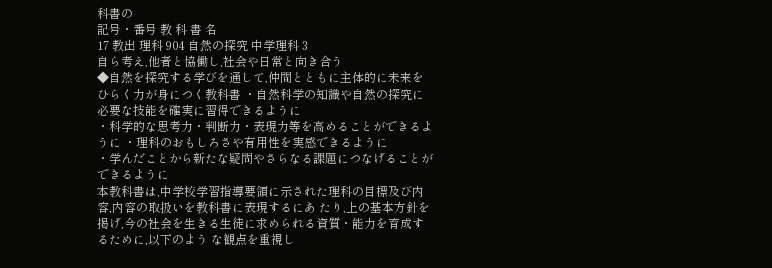科書の
記号・番号 教 科 書 名
17 教出 理科 904 自然の探究 中学理科 3
自ら考え,他者と協働し,社会や日常と向き合う
◆自然を探究する学びを通して,仲間とともに主体的に未来をひらく力が身につく教科書 ・自然科学の知識や自然の探究に必要な技能を確実に習得できるように
・科学的な思考力・判断力・表現力等を高めることができるように ・理科のおもしろさや有用性を実感できるように
・学んだことから新たな疑問やさらなる課題につなげることができるように
本教科書は,中学校学習指導要領に示された理科の目標及び内容,内容の取扱いを教科書に表現するにあ たり,上の基本方針を掲げ,今の社会を生きる生徒に求められる資質・能力を育成するために,以下のよう な観点を重視し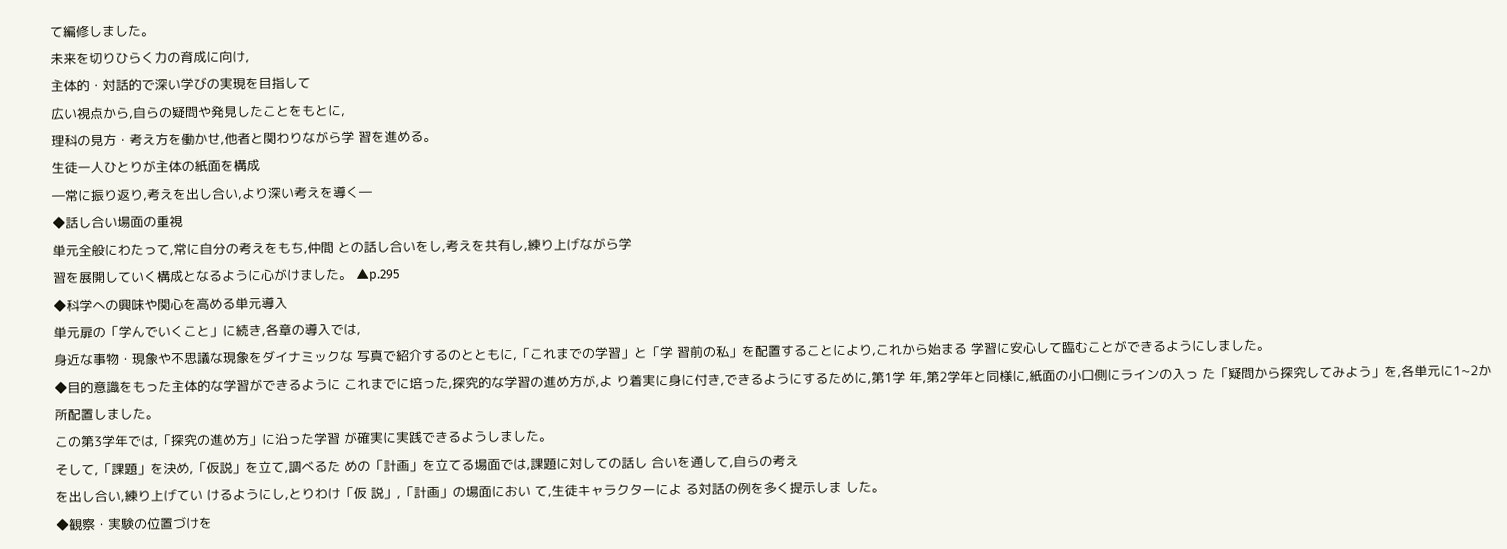て編修しました。
未来を切りひらく力の育成に向け,
主体的・対話的で深い学びの実現を目指して
広い視点から,自らの疑問や発見したことをもとに,
理科の見方・考え方を働かせ,他者と関わりながら学 習を進める。
生徒一人ひとりが主体の紙面を構成
―常に振り返り,考えを出し合い,より深い考えを導く―
◆話し合い場面の重視
単元全般にわたって,常に自分の考えをもち,仲間 との話し合いをし,考えを共有し,練り上げながら学
習を展開していく構成となるように心がけました。 ▲p.295
◆科学への興味や関心を高める単元導入
単元扉の「学んでいくこと」に続き,各章の導入では,
身近な事物・現象や不思議な現象をダイナミックな 写真で紹介するのとともに,「これまでの学習」と「学 習前の私」を配置することにより,これから始まる 学習に安心して臨むことができるようにしました。
◆目的意識をもった主体的な学習ができるように これまでに培った,探究的な学習の進め方が,よ り着実に身に付き,できるようにするために,第1学 年,第2学年と同様に,紙面の小口側にラインの入っ た「疑問から探究してみよう」を,各単元に1~2か 所配置しました。
この第3学年では,「探究の進め方」に沿った学習 が確実に実践できるようしました。
そして,「課題」を決め,「仮説」を立て,調べるた めの「計画」を立てる場面では,課題に対しての話し 合いを通して,自らの考え
を出し合い,練り上げてい けるようにし,とりわけ「仮 説」,「計画」の場面におい て,生徒キャラクターによ る対話の例を多く提示しま した。
◆観察・実験の位置づけを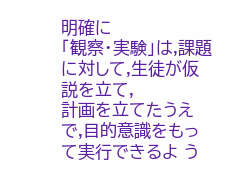明確に
「観察・実験」は,課題に対して,生徒が仮説を立て,
計画を立てたうえで,目的意識をもって実行できるよ う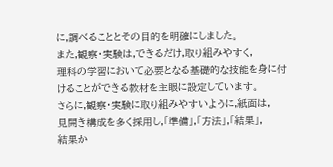に,調べることとその目的を明確にしました。
また,観察・実験は,できるだけ,取り組みやすく,
理科の学習において必要となる基礎的な技能を身に付 けることができる教材を主眼に設定しています。
さらに,観察・実験に取り組みやすいように,紙面は,
見開き構成を多く採用し,「準備」,「方法」,「結果」,
結果か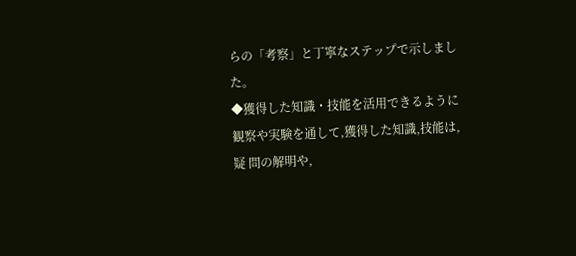らの「考察」と丁寧なステップで示しました。
◆獲得した知識・技能を活用できるように
観察や実験を通して,獲得した知識,技能は,疑 問の解明や,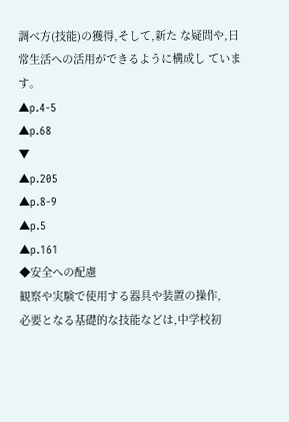調べ方(技能)の獲得,そして,新た な疑問や,日常生活への活用ができるように構成し ています。
▲p.4-5
▲p.68
▼
▲p.205
▲p.8-9
▲p.5
▲p.161
◆安全への配慮
観察や実験で使用する器具や装置の操作,
必要となる基礎的な技能などは,中学校初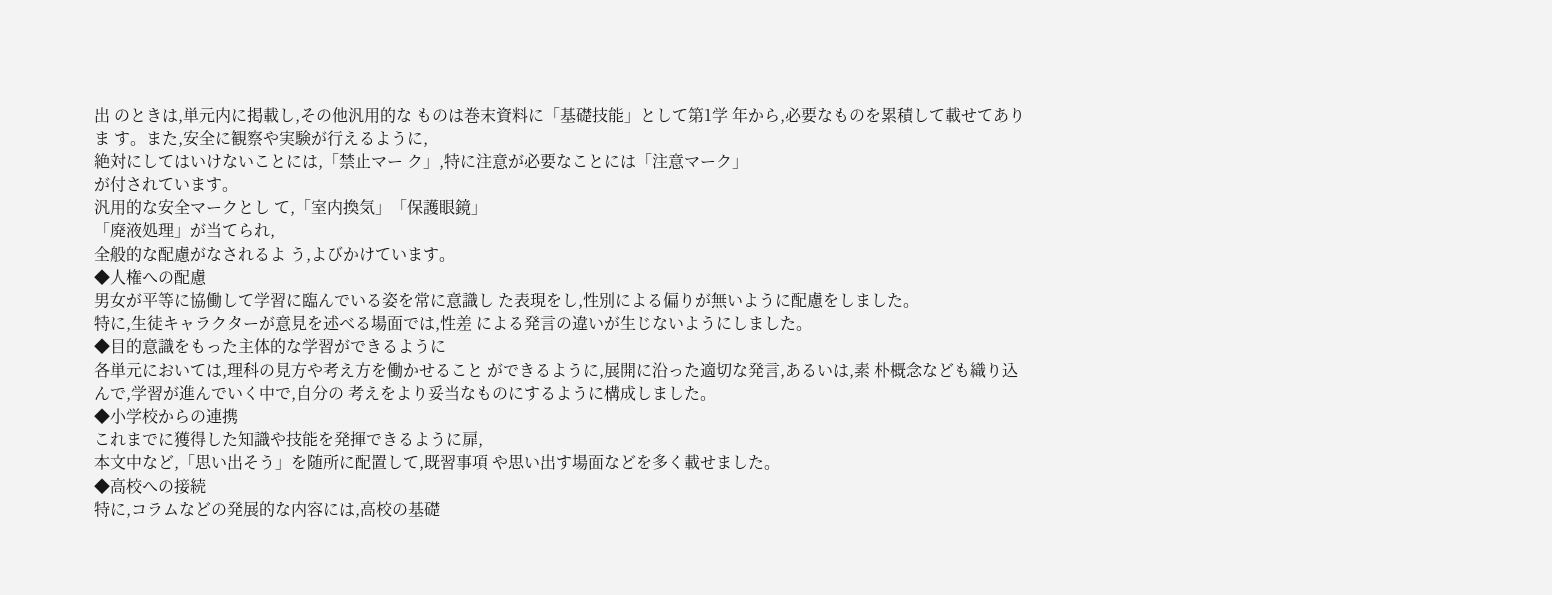出 のときは,単元内に掲載し,その他汎用的な ものは巻末資料に「基礎技能」として第1学 年から,必要なものを累積して載せてありま す。また,安全に観察や実験が行えるように,
絶対にしてはいけないことには,「禁止マー ク」,特に注意が必要なことには「注意マーク」
が付されています。
汎用的な安全マークとし て,「室内換気」「保護眼鏡」
「廃液処理」が当てられ,
全般的な配慮がなされるよ う,よびかけています。
◆人権への配慮
男女が平等に協働して学習に臨んでいる姿を常に意識し た表現をし,性別による偏りが無いように配慮をしました。
特に,生徒キャラクターが意見を述べる場面では,性差 による発言の違いが生じないようにしました。
◆目的意識をもった主体的な学習ができるように
各単元においては,理科の見方や考え方を働かせること ができるように,展開に沿った適切な発言,あるいは,素 朴概念なども織り込んで,学習が進んでいく中で,自分の 考えをより妥当なものにするように構成しました。
◆小学校からの連携
これまでに獲得した知識や技能を発揮できるように扉,
本文中など,「思い出そう」を随所に配置して,既習事項 や思い出す場面などを多く載せました。
◆高校への接続
特に,コラムなどの発展的な内容には,高校の基礎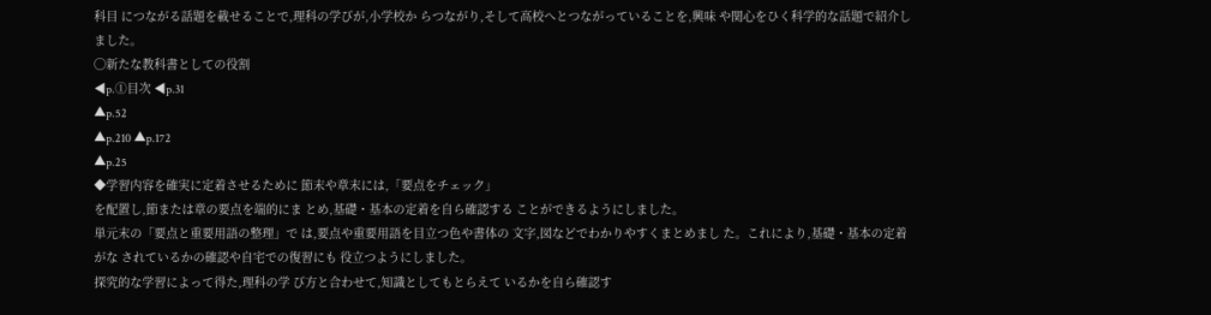科目 につながる話題を載せることで,理科の学びが,小学校か らつながり,そして高校へとつながっていることを,興味 や関心をひく科学的な話題で紹介しました。
◯新たな教科書としての役割
◀p.①目次 ◀p.31
▲p.52
▲p.210 ▲p.172
▲p.25
◆学習内容を確実に定着させるために 節末や章末には,「要点をチェック」
を配置し,節または章の要点を端的にま とめ,基礎・基本の定着を自ら確認する ことができるようにしました。
単元末の「要点と重要用語の整理」で は,要点や重要用語を目立つ色や書体の 文字,図などでわかりやすくまとめまし た。これにより,基礎・基本の定着がな されているかの確認や自宅での復習にも 役立つようにしました。
探究的な学習によって得た,理科の学 び方と合わせて,知識としてもとらえて いるかを自ら確認す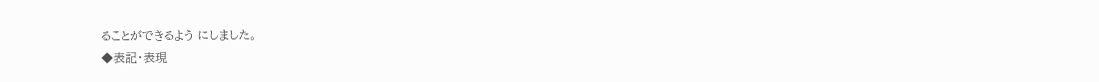ることができるよう にしました。
◆表記・表現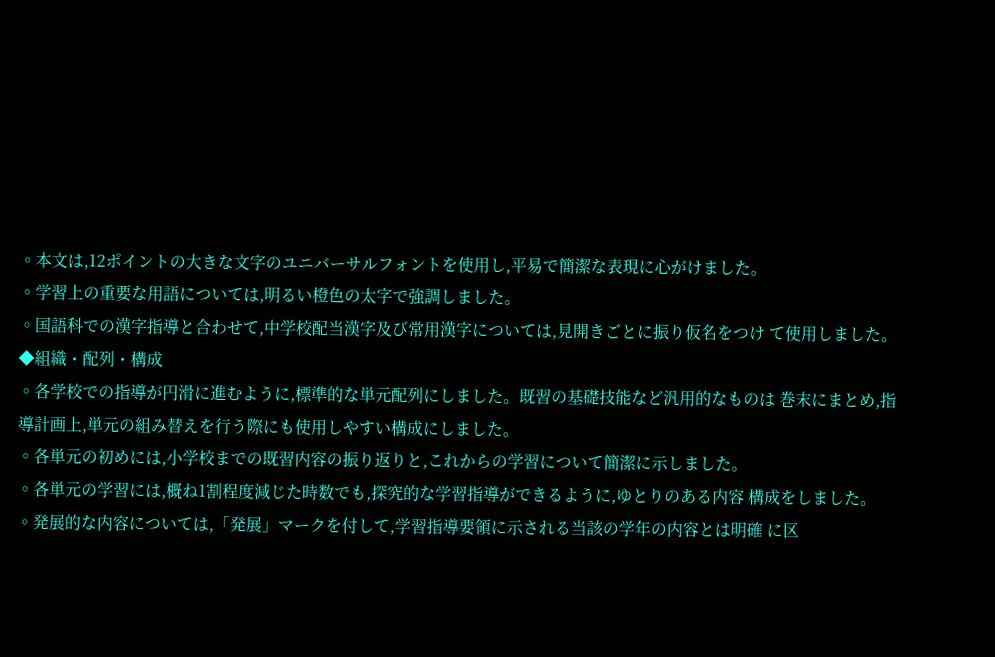◦本文は,12ポイントの大きな文字のユニバーサルフォントを使用し,平易で簡潔な表現に心がけました。
◦学習上の重要な用語については,明るい橙色の太字で強調しました。
◦国語科での漢字指導と合わせて,中学校配当漢字及び常用漢字については,見開きごとに振り仮名をつけ て使用しました。
◆組織・配列・構成
◦各学校での指導が円滑に進むように,標準的な単元配列にしました。既習の基礎技能など汎用的なものは 巻末にまとめ,指導計画上,単元の組み替えを行う際にも使用しやすい構成にしました。
◦各単元の初めには,小学校までの既習内容の振り返りと,これからの学習について簡潔に示しました。
◦各単元の学習には,概ね1割程度減じた時数でも,探究的な学習指導ができるように,ゆとりのある内容 構成をしました。
◦発展的な内容については,「発展」マークを付して,学習指導要領に示される当該の学年の内容とは明確 に区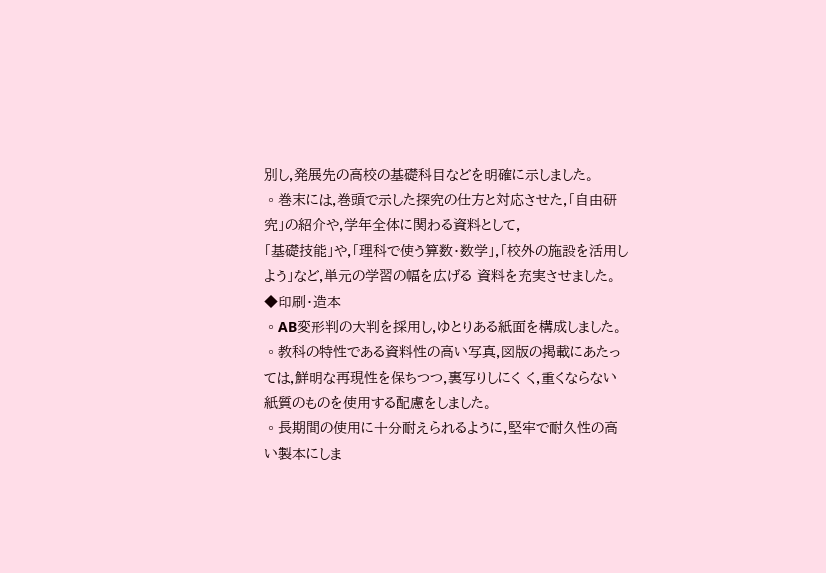別し,発展先の高校の基礎科目などを明確に示しました。
◦巻末には,巻頭で示した探究の仕方と対応させた,「自由研究」の紹介や,学年全体に関わる資料として,
「基礎技能」や,「理科で使う算数・数学」,「校外の施設を活用しよう」など,単元の学習の幅を広げる 資料を充実させました。
◆印刷・造本
◦AB変形判の大判を採用し,ゆとりある紙面を構成しました。
◦教科の特性である資料性の高い写真,図版の掲載にあたっては,鮮明な再現性を保ちつつ,裏写りしにく く,重くならない紙質のものを使用する配慮をしました。
◦長期間の使用に十分耐えられるように,堅牢で耐久性の高い製本にしま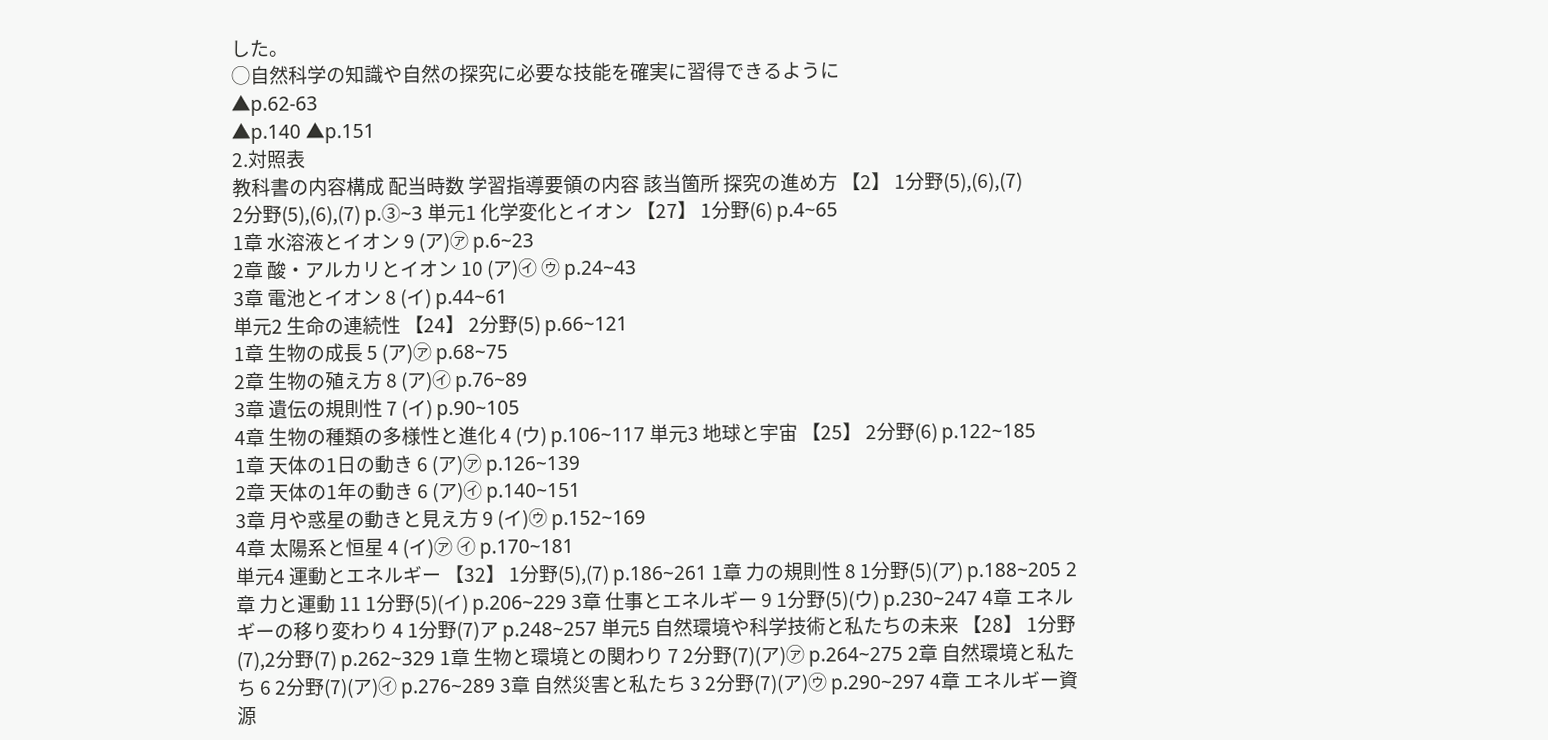した。
◯自然科学の知識や自然の探究に必要な技能を確実に習得できるように
▲p.62-63
▲p.140 ▲p.151
2.対照表
教科書の内容構成 配当時数 学習指導要領の内容 該当箇所 探究の進め方 【2】 1分野(5),(6),(7)
2分野(5),(6),(7) p.③~3 単元1 化学変化とイオン 【27】 1分野(6) p.4~65
1章 水溶液とイオン 9 (ア)㋐ p.6~23
2章 酸・アルカリとイオン 10 (ア)㋑ ㋒ p.24~43
3章 電池とイオン 8 (イ) p.44~61
単元2 生命の連続性 【24】 2分野(5) p.66~121
1章 生物の成長 5 (ア)㋐ p.68~75
2章 生物の殖え方 8 (ア)㋑ p.76~89
3章 遺伝の規則性 7 (イ) p.90~105
4章 生物の種類の多様性と進化 4 (ウ) p.106~117 単元3 地球と宇宙 【25】 2分野(6) p.122~185
1章 天体の1日の動き 6 (ア)㋐ p.126~139
2章 天体の1年の動き 6 (ア)㋑ p.140~151
3章 月や惑星の動きと見え方 9 (イ)㋒ p.152~169
4章 太陽系と恒星 4 (イ)㋐ ㋑ p.170~181
単元4 運動とエネルギー 【32】 1分野(5),(7) p.186~261 1章 力の規則性 8 1分野(5)(ア) p.188~205 2章 力と運動 11 1分野(5)(イ) p.206~229 3章 仕事とエネルギー 9 1分野(5)(ウ) p.230~247 4章 エネルギーの移り変わり 4 1分野(7)ア p.248~257 単元5 自然環境や科学技術と私たちの未来 【28】 1分野(7),2分野(7) p.262~329 1章 生物と環境との関わり 7 2分野(7)(ア)㋐ p.264~275 2章 自然環境と私たち 6 2分野(7)(ア)㋑ p.276~289 3章 自然災害と私たち 3 2分野(7)(ア)㋒ p.290~297 4章 エネルギー資源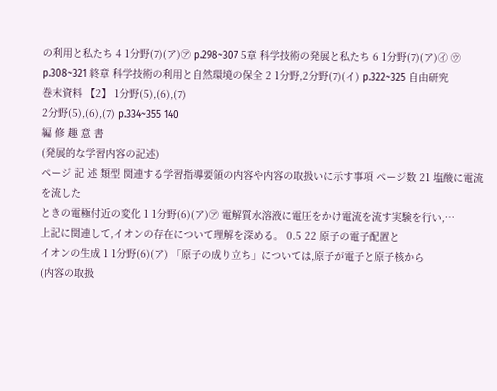の利用と私たち 4 1分野(7)(ア)㋐ p.298~307 5章 科学技術の発展と私たち 6 1分野(7)(ア)㋑ ㋒ p.308~321 終章 科学技術の利用と自然環境の保全 2 1分野,2分野(7)(イ) p.322~325 自由研究
巻末資料 【2】 1分野(5),(6),(7)
2分野(5),(6),(7) p.334~355 140
編 修 趣 意 書
(発展的な学習内容の記述)
ページ 記 述 類型 関連する学習指導要領の内容や内容の取扱いに示す事項 ページ数 21 塩酸に電流を流した
ときの電極付近の変化 1 1分野(6)(ア)㋐ 電解質水溶液に電圧をかけ電流を流す実験を行い,…
上記に関連して,イオンの存在について理解を深める。 0.5 22 原子の電子配置と
イオンの生成 1 1分野(6)(ア) 「原子の成り立ち」については,原子が電子と原子核から
(内容の取扱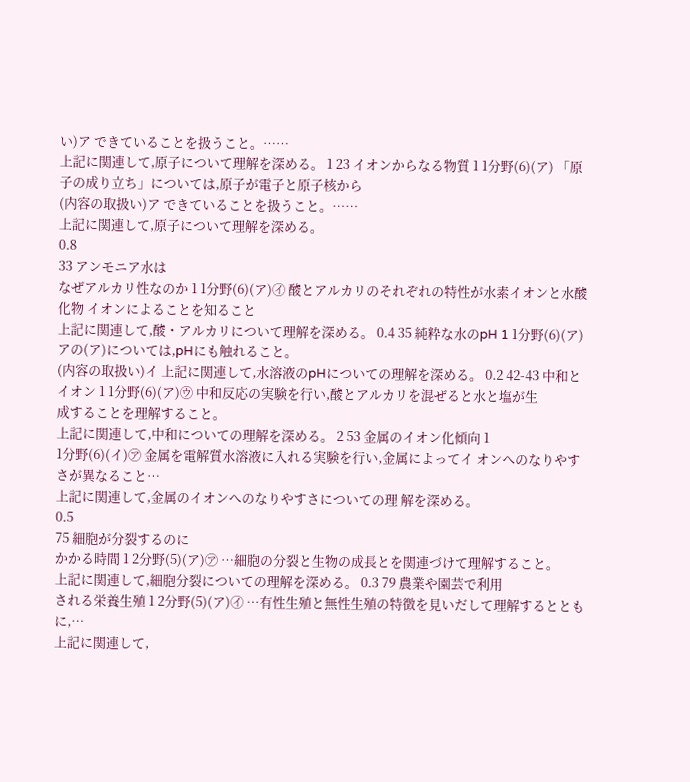い)ア できていることを扱うこと。……
上記に関連して,原子について理解を深める。 1 23 イオンからなる物質 1 1分野(6)(ア) 「原子の成り立ち」については,原子が電子と原子核から
(内容の取扱い)ア できていることを扱うこと。……
上記に関連して,原子について理解を深める。
0.8
33 アンモニア水は
なぜアルカリ性なのか 1 1分野(6)(ア)㋑ 酸とアルカリのそれぞれの特性が水素イオンと水酸化物 イオンによることを知ること
上記に関連して,酸・アルカリについて理解を深める。 0.4 35 純粋な水のpH 1 1分野(6)(ア) アの(ア)については,pHにも触れること。
(内容の取扱い)イ 上記に関連して,水溶液のpHについての理解を深める。 0.2 42-43 中和とイオン 1 1分野(6)(ア)㋒ 中和反応の実験を行い,酸とアルカリを混ぜると水と塩が生
成することを理解すること。
上記に関連して,中和についての理解を深める。 2 53 金属のイオン化傾向 1
1分野(6)(イ)㋐ 金属を電解質水溶液に入れる実験を行い,金属によってイ オンへのなりやすさが異なること…
上記に関連して,金属のイオンへのなりやすさについての理 解を深める。
0.5
75 細胞が分裂するのに
かかる時間 1 2分野(5)(ア)㋐ …細胞の分裂と生物の成長とを関連づけて理解すること。
上記に関連して,細胞分裂についての理解を深める。 0.3 79 農業や園芸で利用
される栄養生殖 1 2分野(5)(ア)㋑ …有性生殖と無性生殖の特徴を見いだして理解するとともに,…
上記に関連して,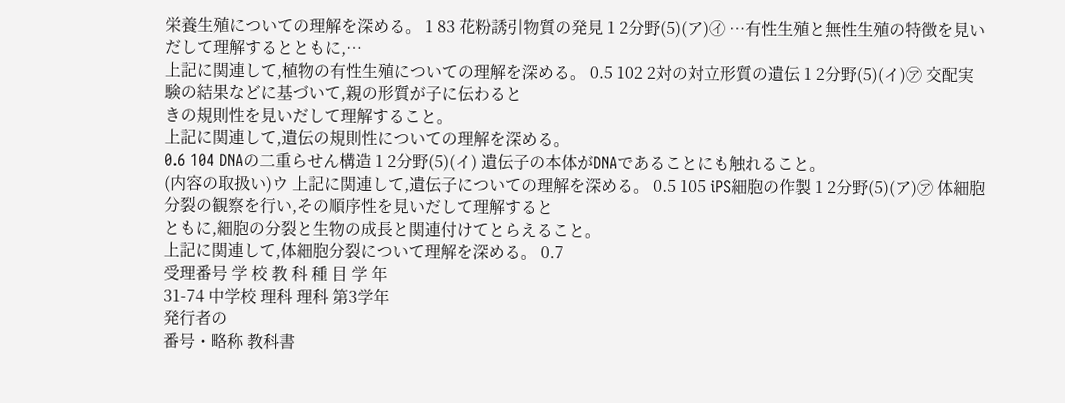栄養生殖についての理解を深める。 1 83 花粉誘引物質の発見 1 2分野(5)(ア)㋑ …有性生殖と無性生殖の特徴を見いだして理解するとともに,…
上記に関連して,植物の有性生殖についての理解を深める。 0.5 102 2対の対立形質の遺伝 1 2分野(5)(イ)㋐ 交配実験の結果などに基づいて,親の形質が子に伝わると
きの規則性を見いだして理解すること。
上記に関連して,遺伝の規則性についての理解を深める。
0.6 104 DNAの二重らせん構造 1 2分野(5)(イ) 遺伝子の本体がDNAであることにも触れること。
(内容の取扱い)ウ 上記に関連して,遺伝子についての理解を深める。 0.5 105 iPS細胞の作製 1 2分野(5)(ア)㋐ 体細胞分裂の観察を行い,その順序性を見いだして理解すると
ともに,細胞の分裂と生物の成長と関連付けてとらえること。
上記に関連して,体細胞分裂について理解を深める。 0.7
受理番号 学 校 教 科 種 目 学 年
31-74 中学校 理科 理科 第3学年
発行者の
番号・略称 教科書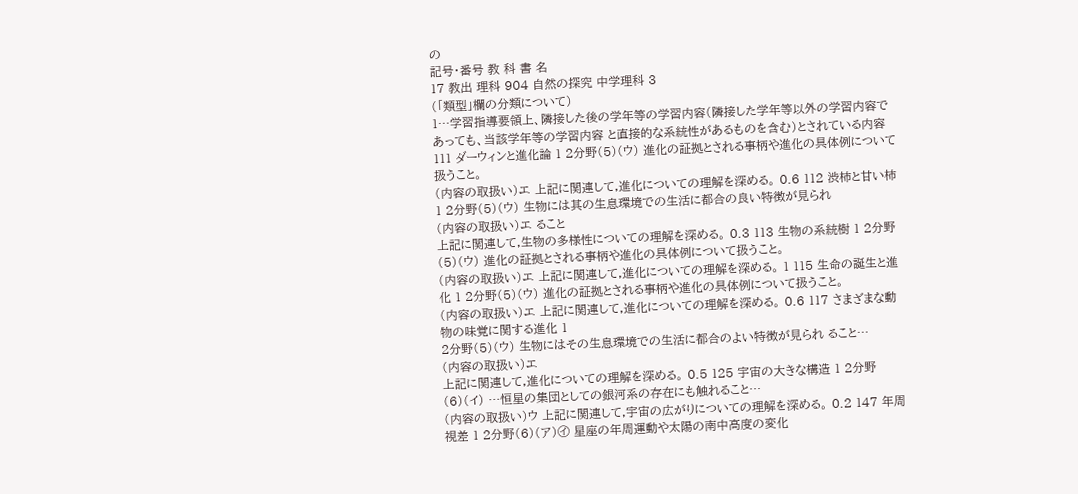の
記号・番号 教 科 書 名
17 教出 理科 904 自然の探究 中学理科 3
(「類型」欄の分類について)
1…学習指導要領上、隣接した後の学年等の学習内容(隣接した学年等以外の学習内容であっても、当該学年等の学習内容 と直接的な系統性があるものを含む)とされている内容
111 ダーウィンと進化論 1 2分野(5)(ウ) 進化の証拠とされる事柄や進化の具体例について扱うこと。
(内容の取扱い)エ 上記に関連して,進化についての理解を深める。 0.6 112 渋柿と甘い柿 1 2分野(5)(ウ) 生物には其の生息環境での生活に都合の良い特徴が見られ
(内容の取扱い)エ ること
上記に関連して,生物の多様性についての理解を深める。 0.3 113 生物の系統樹 1 2分野(5)(ウ) 進化の証拠とされる事柄や進化の具体例について扱うこと。
(内容の取扱い)エ 上記に関連して,進化についての理解を深める。 1 115 生命の誕生と進化 1 2分野(5)(ウ) 進化の証拠とされる事柄や進化の具体例について扱うこと。
(内容の取扱い)エ 上記に関連して,進化についての理解を深める。 0.6 117 さまざまな動物の味覚に関する進化 1
2分野(5)(ウ) 生物にはその生息環境での生活に都合のよい特徴が見られ ること…
(内容の取扱い)エ
上記に関連して,進化についての理解を深める。 0.5 125 宇宙の大きな構造 1 2分野(6)(イ) …恒星の集団としての銀河系の存在にも触れること…
(内容の取扱い)ウ 上記に関連して,宇宙の広がりについての理解を深める。 0.2 147 年周視差 1 2分野(6)(ア)㋑ 星座の年周運動や太陽の南中高度の変化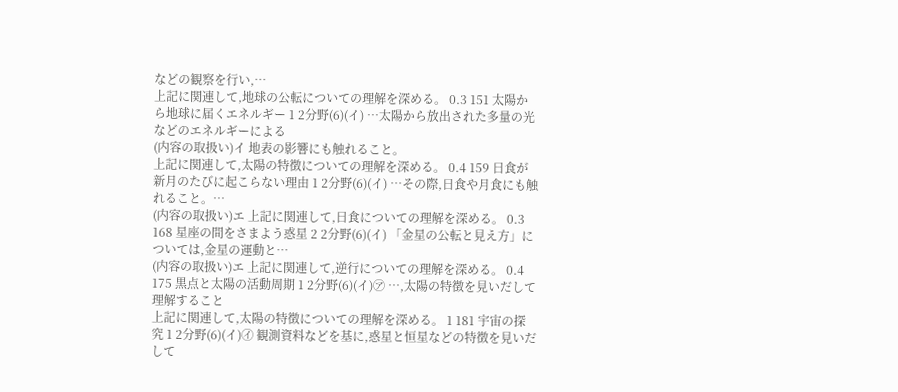などの観察を行い,…
上記に関連して,地球の公転についての理解を深める。 0.3 151 太陽から地球に届くエネルギー 1 2分野(6)(イ) …太陽から放出された多量の光などのエネルギーによる
(内容の取扱い)イ 地表の影響にも触れること。
上記に関連して,太陽の特徴についての理解を深める。 0.4 159 日食が新月のたびに起こらない理由 1 2分野(6)(イ) …その際,日食や月食にも触れること。…
(内容の取扱い)エ 上記に関連して,日食についての理解を深める。 0.3 168 星座の間をさまよう惑星 2 2分野(6)(イ) 「金星の公転と見え方」については,金星の運動と…
(内容の取扱い)エ 上記に関連して,逆行についての理解を深める。 0.4 175 黒点と太陽の活動周期 1 2分野(6)(イ)㋐ …,太陽の特徴を見いだして理解すること
上記に関連して,太陽の特徴についての理解を深める。 1 181 宇宙の探究 1 2分野(6)(イ)㋑ 観測資料などを基に,惑星と恒星などの特徴を見いだして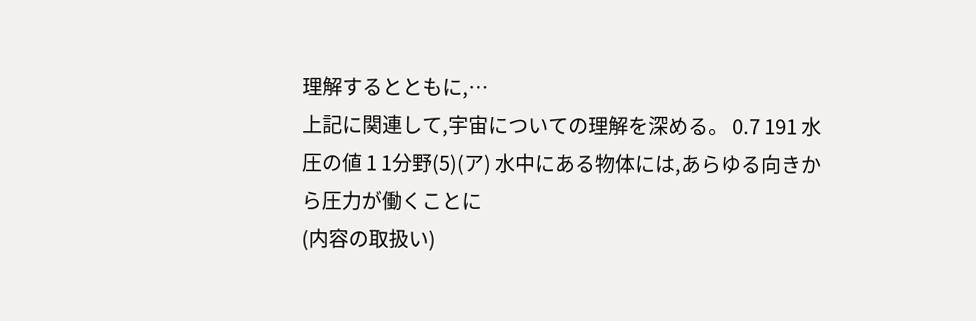理解するとともに,…
上記に関連して,宇宙についての理解を深める。 0.7 191 水圧の値 1 1分野(5)(ア) 水中にある物体には,あらゆる向きから圧力が働くことに
(内容の取扱い)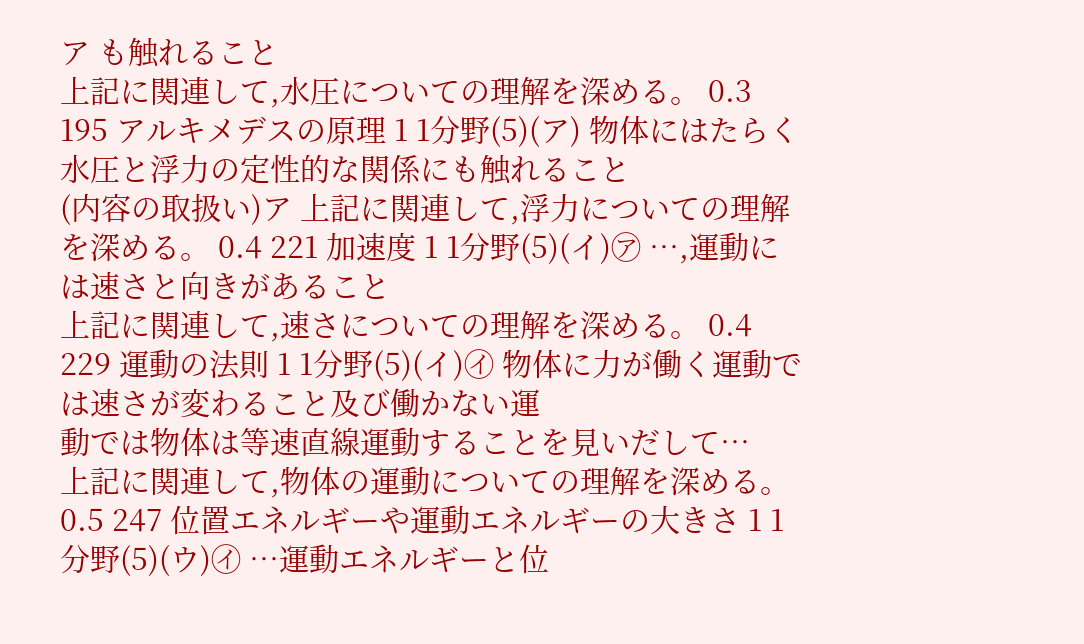ア も触れること
上記に関連して,水圧についての理解を深める。 0.3 195 アルキメデスの原理 1 1分野(5)(ア) 物体にはたらく水圧と浮力の定性的な関係にも触れること
(内容の取扱い)ア 上記に関連して,浮力についての理解を深める。 0.4 221 加速度 1 1分野(5)(イ)㋐ …,運動には速さと向きがあること
上記に関連して,速さについての理解を深める。 0.4 229 運動の法則 1 1分野(5)(イ)㋑ 物体に力が働く運動では速さが変わること及び働かない運
動では物体は等速直線運動することを見いだして…
上記に関連して,物体の運動についての理解を深める。 0.5 247 位置エネルギーや運動エネルギーの大きさ 1 1分野(5)(ウ)㋑ …運動エネルギーと位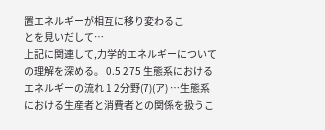置エネルギーが相互に移り変わるこ
とを見いだして…
上記に関連して,力学的エネルギーについての理解を深める。 0.5 275 生態系におけるエネルギーの流れ 1 2分野(7)(ア) …生態系における生産者と消費者との関係を扱うこ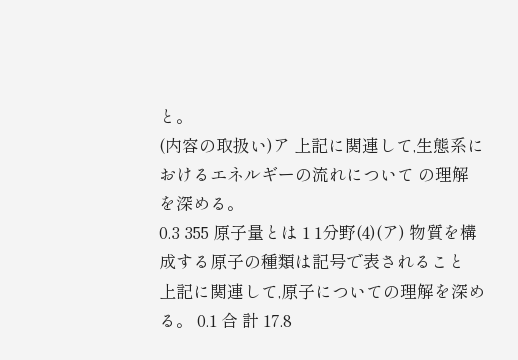と。
(内容の取扱い)ア 上記に関連して,生態系におけるエネルギーの流れについて の理解を深める。
0.3 355 原子量とは 1 1分野(4)(ア) 物質を構成する原子の種類は記号で表されること
上記に関連して,原子についての理解を深める。 0.1 合 計 17.8